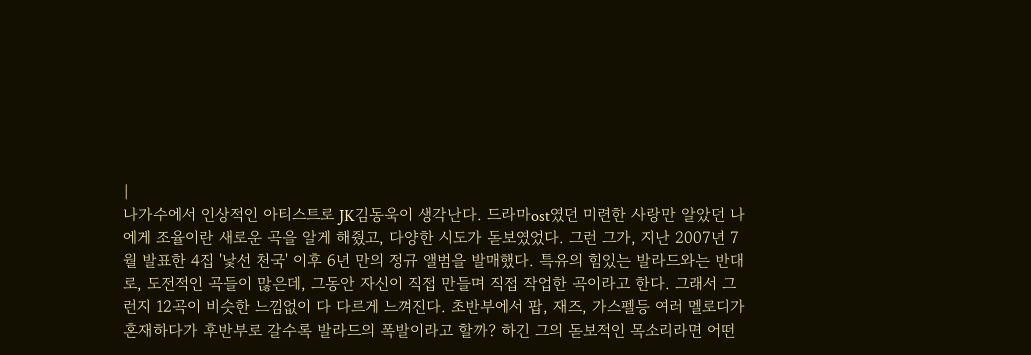|
나가수에서 인상적인 아티스트로 JK김동욱이 생각난다. 드라마ost였던 미련한 사랑만 알았던 나에게 조율이란 새로운 곡을 알게 해줬고, 다양한 시도가 돋보였었다. 그런 그가, 지난 2007년 7월 발표한 4집 '낯선 천국' 이후 6년 만의 정규 앨범을 발매했다. 특유의 힘있는 발라드와는 반대로, 도전적인 곡들이 많은데, 그동안 자신이 직접 만들며 직접 작업한 곡이라고 한다. 그래서 그런지 12곡이 비슷한 느낌없이 다 다르게 느껴진다. 초반부에서 팝, 재즈, 가스펠등 여러 멜로디가 혼재하다가 후반부로 갈수록 발라드의 폭발이라고 할까? 하긴 그의 돋보적인 목소리라면 어떤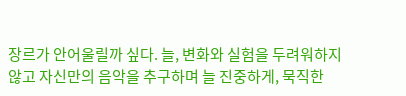장르가 안어울릴까 싶다. 늘, 변화와 실험을 두려워하지 않고 자신만의 음악을 추구하며 늘 진중하게, 묵직한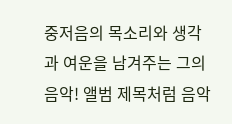중저음의 목소리와 생각과 여운을 남겨주는 그의 음악! 앨범 제목처럼 음악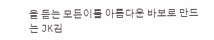을 듣는 모든이를 아름다운 바보로 만드는 JK김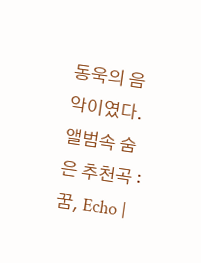동욱의 음악이였다.
앨범속 숨은 추천곡 : 꿈, Echo |